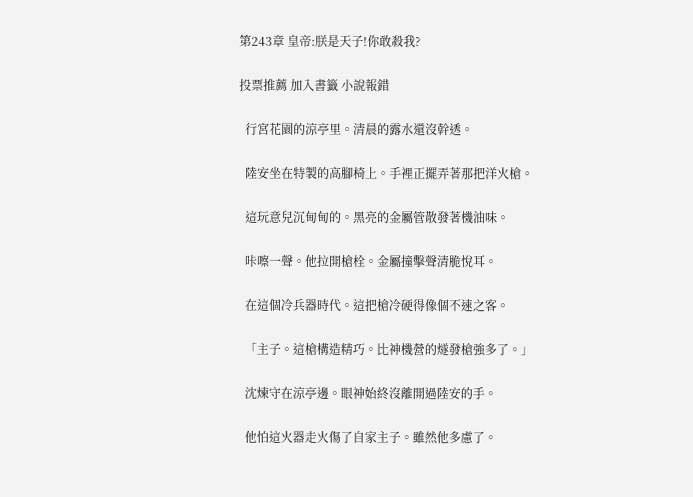第243章 皇帝:朕是天子!你敢殺我?

投票推薦 加入書籤 小說報錯

  行宮花園的涼亭里。清晨的露水還沒幹透。

  陸安坐在特製的高腳椅上。手裡正擺弄著那把洋火槍。

  這玩意兒沉甸甸的。黑亮的金屬管散發著機油味。

  咔嚓一聲。他拉開槍栓。金屬撞擊聲清脆悅耳。

  在這個冷兵器時代。這把槍冷硬得像個不速之客。

  「主子。這槍構造精巧。比神機營的燧發槍強多了。」

  沈煉守在涼亭邊。眼神始終沒離開過陸安的手。

  他怕這火器走火傷了自家主子。雖然他多慮了。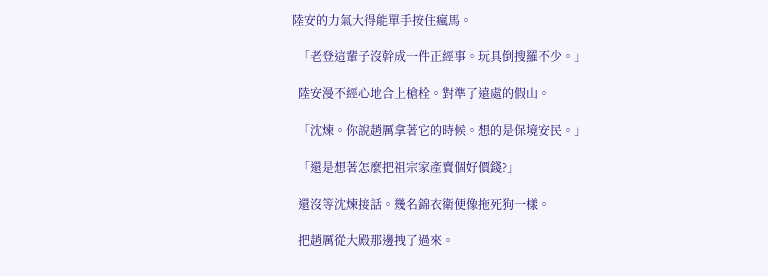陸安的力氣大得能單手按住瘋馬。

  「老登這輩子沒幹成一件正經事。玩具倒搜羅不少。」

  陸安漫不經心地合上槍栓。對準了遠處的假山。

  「沈煉。你說趙厲拿著它的時候。想的是保境安民。」

  「還是想著怎麼把祖宗家產賣個好價錢?」

  還沒等沈煉接話。幾名錦衣衛便像拖死狗一樣。

  把趙厲從大殿那邊拽了過來。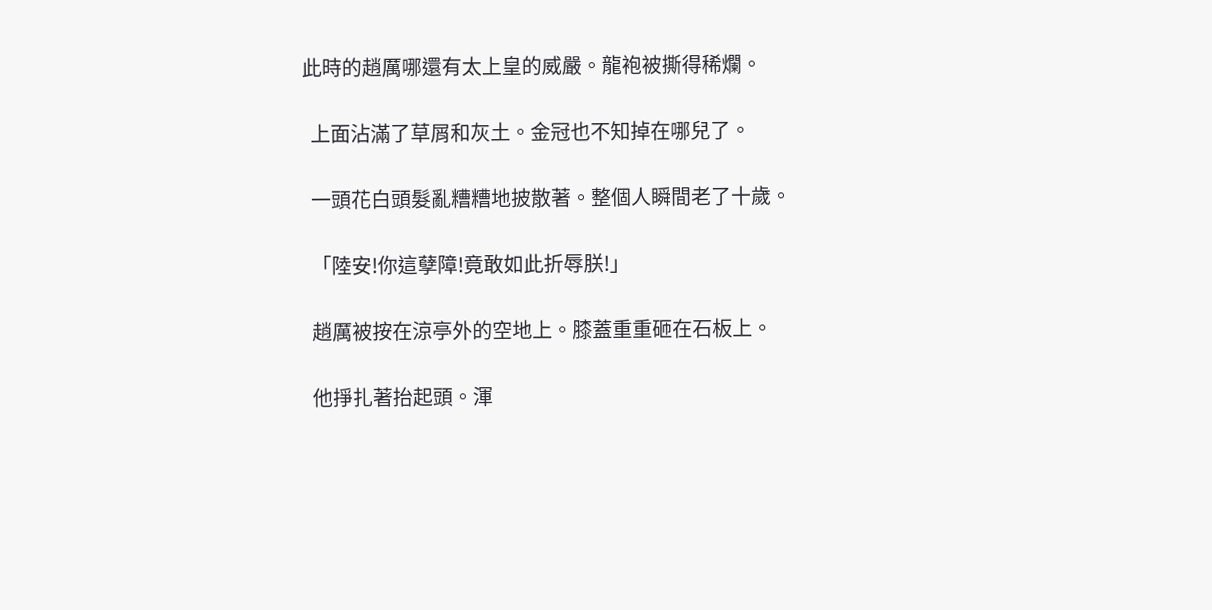此時的趙厲哪還有太上皇的威嚴。龍袍被撕得稀爛。

  上面沾滿了草屑和灰土。金冠也不知掉在哪兒了。

  一頭花白頭髮亂糟糟地披散著。整個人瞬間老了十歲。

  「陸安!你這孽障!竟敢如此折辱朕!」

  趙厲被按在涼亭外的空地上。膝蓋重重砸在石板上。

  他掙扎著抬起頭。渾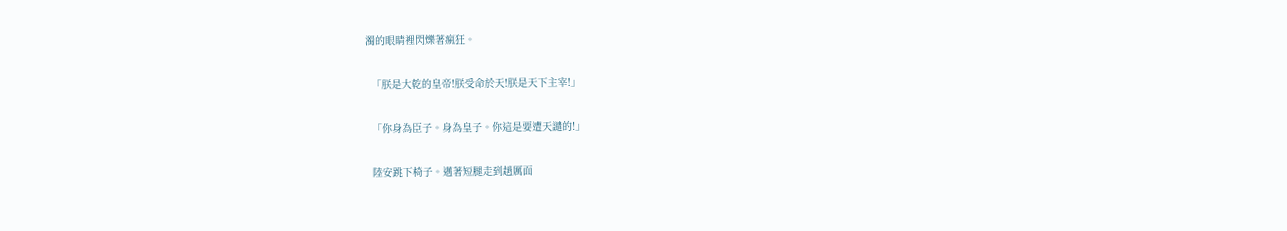濁的眼睛裡閃爍著瘋狂。

  「朕是大乾的皇帝!朕受命於天!朕是天下主宰!」

  「你身為臣子。身為皇子。你這是要遭天譴的!」

  陸安跳下椅子。邁著短腿走到趙厲面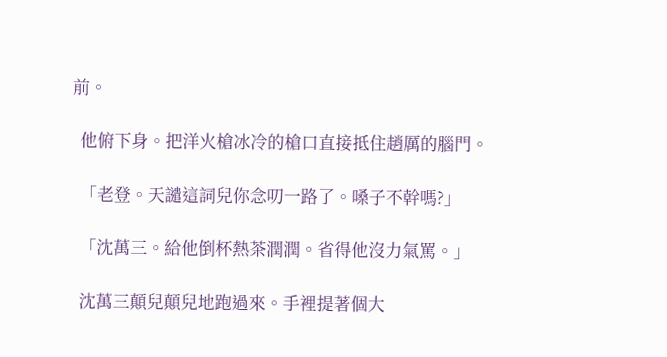前。

  他俯下身。把洋火槍冰冷的槍口直接抵住趙厲的腦門。

  「老登。天譴這詞兒你念叨一路了。嗓子不幹嗎?」

  「沈萬三。給他倒杯熱茶潤潤。省得他沒力氣罵。」

  沈萬三顛兒顛兒地跑過來。手裡提著個大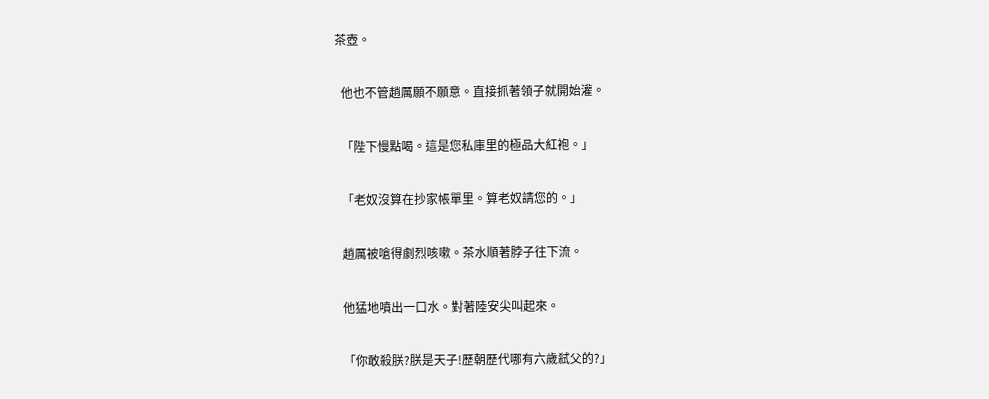茶壺。

  他也不管趙厲願不願意。直接抓著領子就開始灌。

  「陛下慢點喝。這是您私庫里的極品大紅袍。」

  「老奴沒算在抄家帳單里。算老奴請您的。」

  趙厲被嗆得劇烈咳嗽。茶水順著脖子往下流。

  他猛地噴出一口水。對著陸安尖叫起來。

  「你敢殺朕?朕是天子!歷朝歷代哪有六歲弒父的?」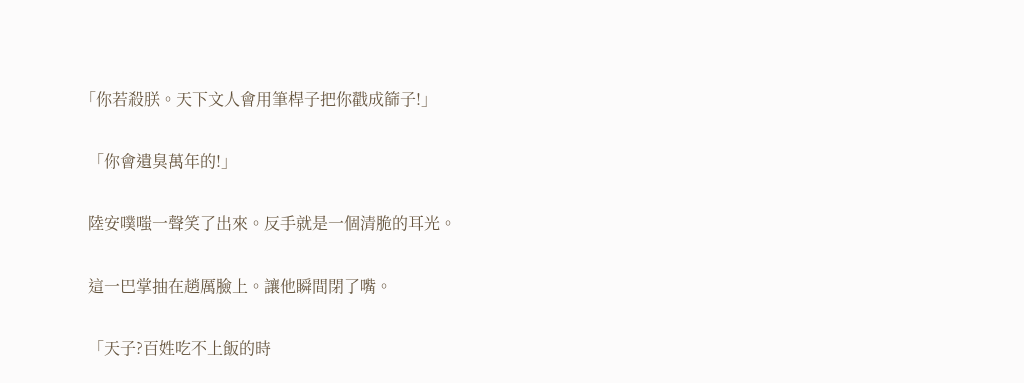「你若殺朕。天下文人會用筆桿子把你戳成篩子!」

  「你會遺臭萬年的!」

  陸安噗嗤一聲笑了出來。反手就是一個清脆的耳光。

  這一巴掌抽在趙厲臉上。讓他瞬間閉了嘴。

  「天子?百姓吃不上飯的時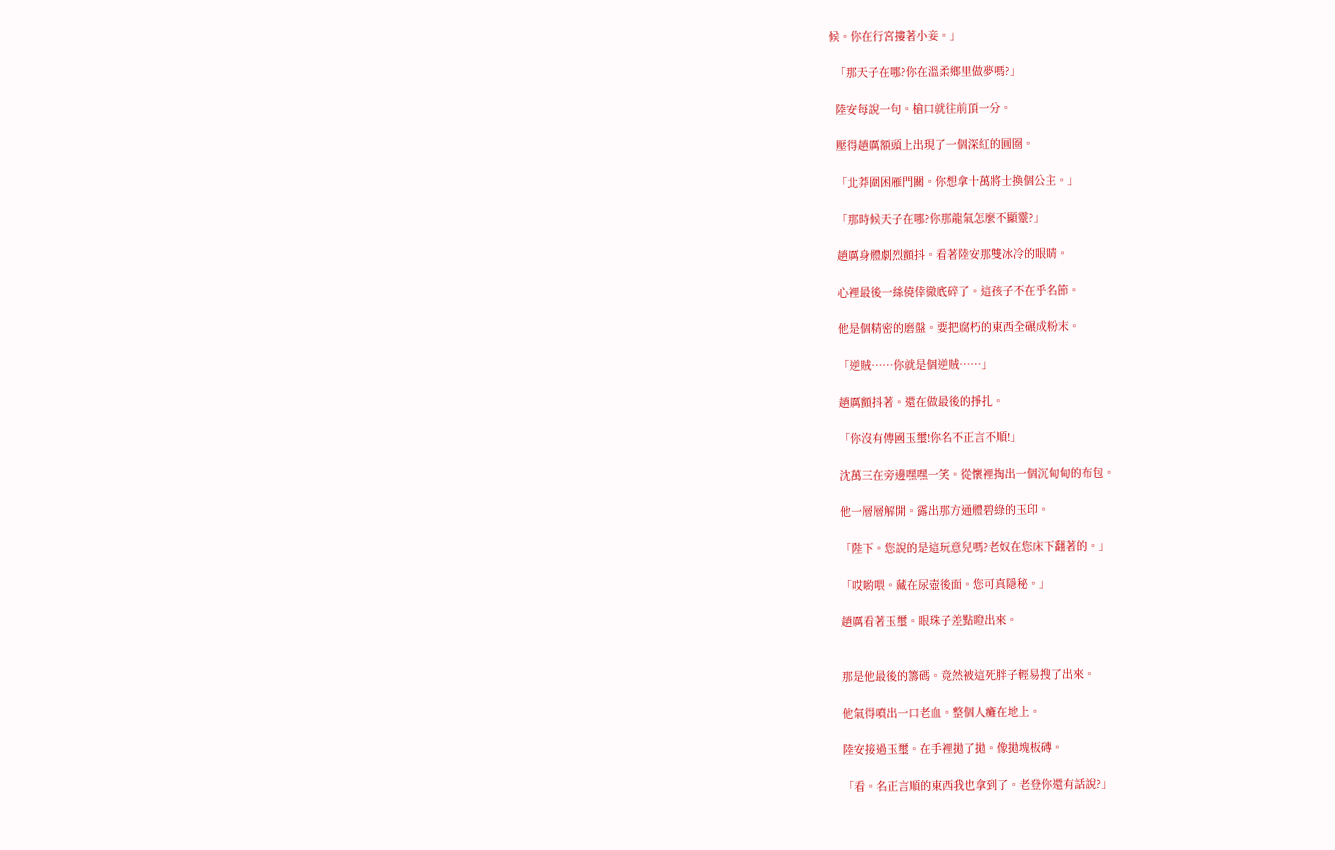候。你在行宮摟著小妾。」

  「那天子在哪?你在溫柔鄉里做夢嗎?」

  陸安每說一句。槍口就往前頂一分。

  壓得趙厲額頭上出現了一個深紅的圓圈。

  「北莽圍困雁門關。你想拿十萬將士換個公主。」

  「那時候天子在哪?你那龍氣怎麼不顯靈?」

  趙厲身體劇烈顫抖。看著陸安那雙冰冷的眼睛。

  心裡最後一絲僥倖徹底碎了。這孩子不在乎名節。

  他是個精密的磨盤。要把腐朽的東西全碾成粉末。

  「逆賊……你就是個逆賊……」

  趙厲顫抖著。還在做最後的掙扎。

  「你沒有傳國玉璽!你名不正言不順!」

  沈萬三在旁邊嘿嘿一笑。從懷裡掏出一個沉甸甸的布包。

  他一層層解開。露出那方通體碧綠的玉印。

  「陛下。您說的是這玩意兒嗎?老奴在您床下翻著的。」

  「哎喲喂。藏在尿壺後面。您可真隱秘。」

  趙厲看著玉璽。眼珠子差點瞪出來。


  那是他最後的籌碼。竟然被這死胖子輕易搜了出來。

  他氣得噴出一口老血。整個人癱在地上。

  陸安接過玉璽。在手裡拋了拋。像拋塊板磚。

  「看。名正言順的東西我也拿到了。老登你還有話說?」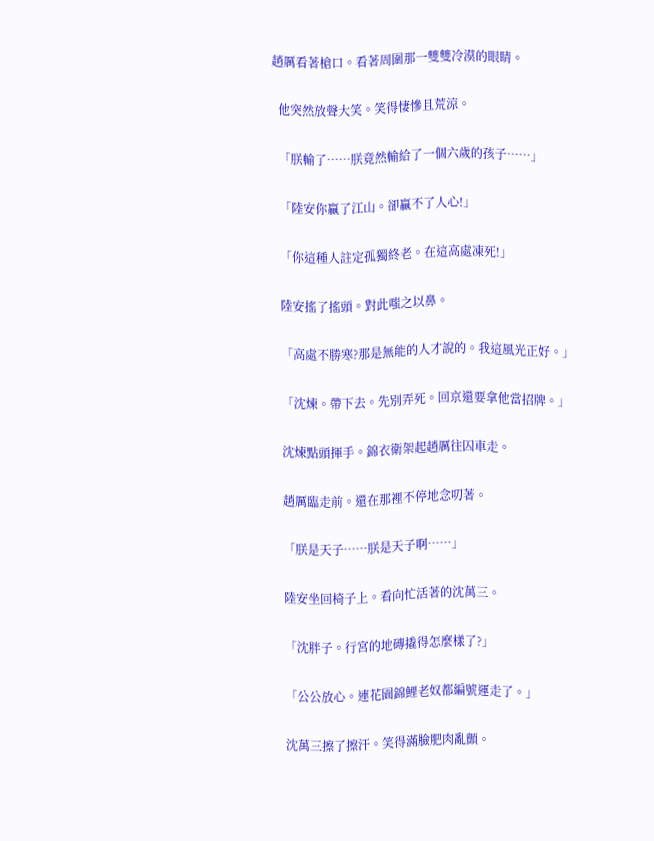趙厲看著槍口。看著周圍那一雙雙冷漠的眼睛。

  他突然放聲大笑。笑得悽慘且荒涼。

  「朕輸了……朕竟然輸給了一個六歲的孩子……」

  「陸安你贏了江山。卻贏不了人心!」

  「你這種人註定孤獨終老。在這高處凍死!」

  陸安搖了搖頭。對此嗤之以鼻。

  「高處不勝寒?那是無能的人才說的。我這風光正好。」

  「沈煉。帶下去。先別弄死。回京還要拿他當招牌。」

  沈煉點頭揮手。錦衣衛架起趙厲往囚車走。

  趙厲臨走前。還在那裡不停地念叨著。

  「朕是天子……朕是天子啊……」

  陸安坐回椅子上。看向忙活著的沈萬三。

  「沈胖子。行宮的地磚撬得怎麼樣了?」

  「公公放心。連花園錦鯉老奴都編號運走了。」

  沈萬三擦了擦汗。笑得滿臉肥肉亂顫。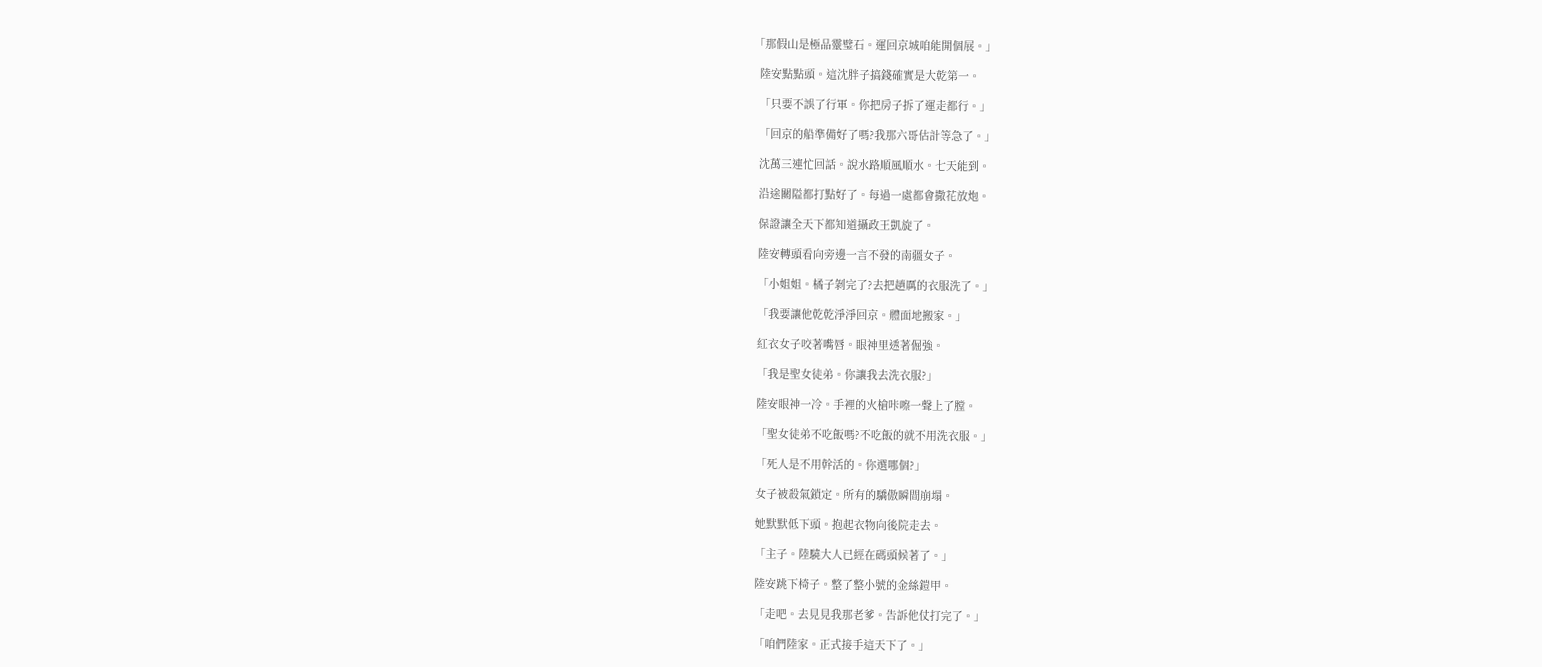「那假山是極品靈璧石。運回京城咱能開個展。」

  陸安點點頭。這沈胖子搞錢確實是大乾第一。

  「只要不誤了行軍。你把房子拆了運走都行。」

  「回京的船準備好了嗎?我那六哥估計等急了。」

  沈萬三連忙回話。說水路順風順水。七天能到。

  沿途關隘都打點好了。每過一處都會撒花放炮。

  保證讓全天下都知道攝政王凱旋了。

  陸安轉頭看向旁邊一言不發的南疆女子。

  「小姐姐。橘子剝完了?去把趙厲的衣服洗了。」

  「我要讓他乾乾淨淨回京。體面地搬家。」

  紅衣女子咬著嘴唇。眼神里透著倔強。

  「我是聖女徒弟。你讓我去洗衣服?」

  陸安眼神一冷。手裡的火槍咔嚓一聲上了膛。

  「聖女徒弟不吃飯嗎?不吃飯的就不用洗衣服。」

  「死人是不用幹活的。你選哪個?」

  女子被殺氣鎖定。所有的驕傲瞬間崩塌。

  她默默低下頭。抱起衣物向後院走去。

  「主子。陸驍大人已經在碼頭候著了。」

  陸安跳下椅子。整了整小號的金絲鎧甲。

  「走吧。去見見我那老爹。告訴他仗打完了。」

  「咱們陸家。正式接手這天下了。」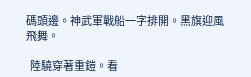碼頭邊。神武軍戰船一字排開。黑旗迎風飛舞。

  陸驍穿著重鎧。看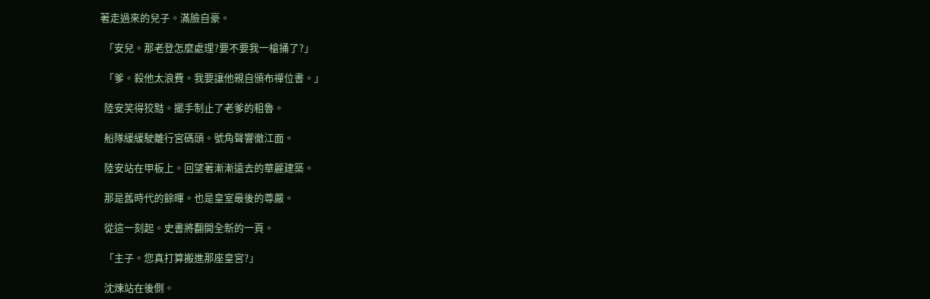著走過來的兒子。滿臉自豪。

  「安兒。那老登怎麼處理?要不要我一槍捅了?」

  「爹。殺他太浪費。我要讓他親自頒布禪位書。」

  陸安笑得狡黠。擺手制止了老爹的粗魯。

  船隊緩緩駛離行宮碼頭。號角聲響徹江面。

  陸安站在甲板上。回望著漸漸遠去的華麗建築。

  那是舊時代的餘暉。也是皇室最後的尊嚴。

  從這一刻起。史書將翻開全新的一頁。

  「主子。您真打算搬進那座皇宮?」

  沈煉站在後側。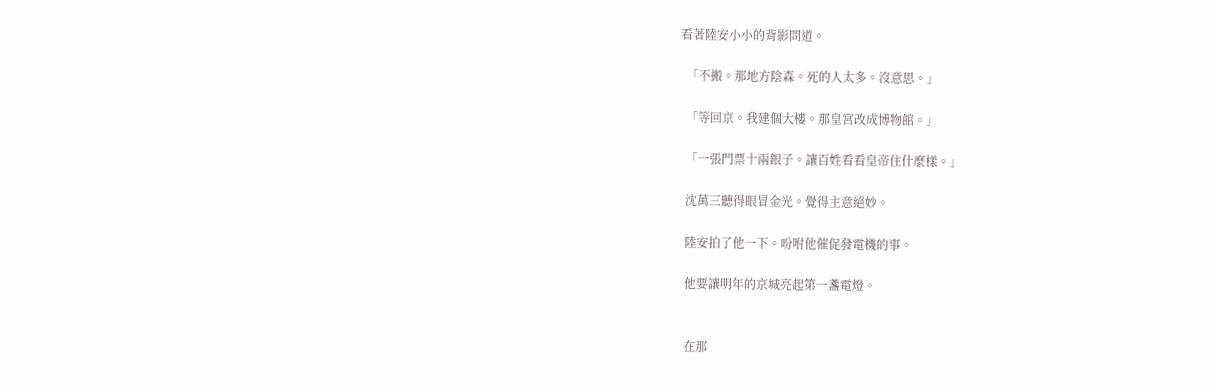看著陸安小小的背影問道。

  「不搬。那地方陰森。死的人太多。沒意思。」

  「等回京。我建個大樓。那皇宮改成博物館。」

  「一張門票十兩銀子。讓百姓看看皇帝住什麼樣。」

  沈萬三聽得眼冒金光。覺得主意絕妙。

  陸安拍了他一下。吩咐他催促發電機的事。

  他要讓明年的京城亮起第一盞電燈。


  在那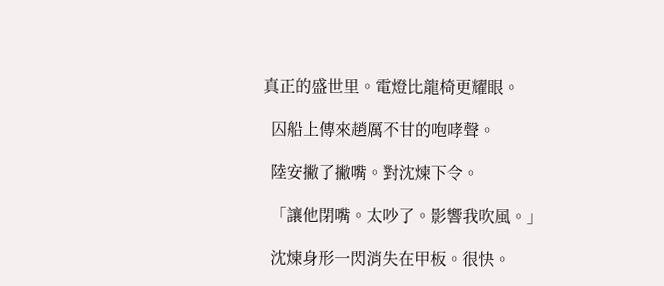真正的盛世里。電燈比龍椅更耀眼。

  囚船上傳來趙厲不甘的咆哮聲。

  陸安撇了撇嘴。對沈煉下令。

  「讓他閉嘴。太吵了。影響我吹風。」

  沈煉身形一閃消失在甲板。很快。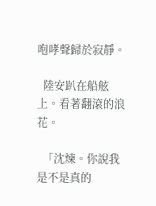咆哮聲歸於寂靜。

  陸安趴在船舷上。看著翻滾的浪花。

  「沈煉。你說我是不是真的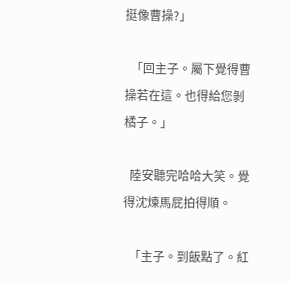挺像曹操?」

  「回主子。屬下覺得曹操若在這。也得給您剝橘子。」

  陸安聽完哈哈大笑。覺得沈煉馬屁拍得順。

  「主子。到飯點了。紅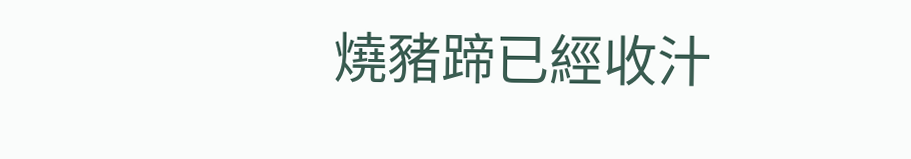燒豬蹄已經收汁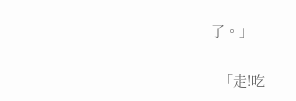了。」

  「走!吃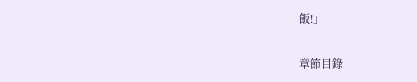飯!」

章節目錄